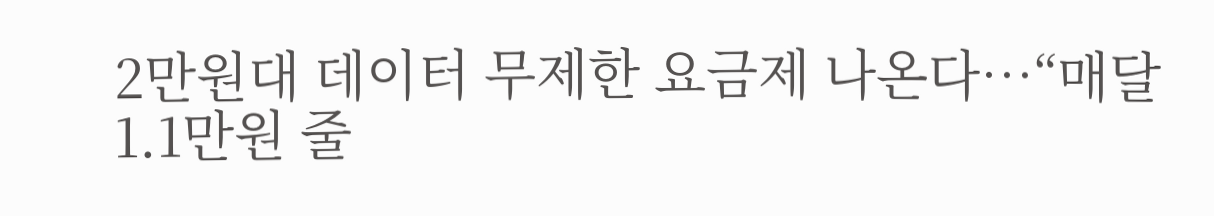2만원대 데이터 무제한 요금제 나온다…“매달 1.1만원 줄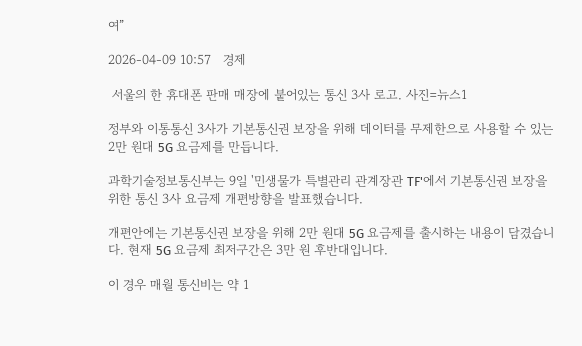여”

2026-04-09 10:57   경제

 서울의 한 휴대폰 판매 매장에 붙어있는 통신 3사 로고. 사진=뉴스1

정부와 이통통신 3사가 기본통신권 보장을 위해 데이터를 무제한으로 사용할 수 있는 2만 원대 5G 요금제를 만듭니다.

과학기술정보통신부는 9일 '민생물가 특별관리 관계장관 TF'에서 기본통신권 보장을 위한 통신 3사 요금제 개편방향을 발표했습니다.

개편안에는 기본통신권 보장을 위해 2만 원대 5G 요금제를 출시하는 내용이 담겼습니다. 현재 5G 요금제 최저구간은 3만 원 후반대입니다.

이 경우 매월 통신비는 약 1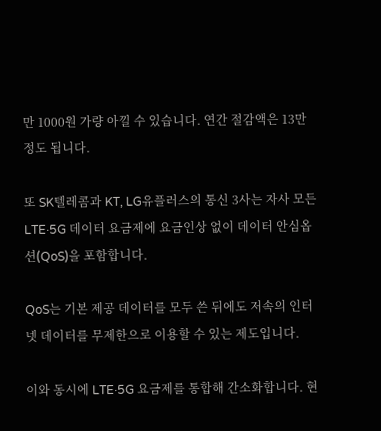만 1000원 가량 아낄 수 있습니다. 연간 절감액은 13만 정도 됩니다.

또 SK텔레콤과 KT, LG유플러스의 통신 3사는 자사 모든 LTE·5G 데이터 요금제에 요금인상 없이 데이터 안심옵션(QoS)을 포함합니다.

QoS는 기본 제공 데이터를 모두 쓴 뒤에도 저속의 인터넷 데이터를 무제한으로 이용할 수 있는 제도입니다.

이와 동시에 LTE·5G 요금제를 통합해 간소화합니다. 현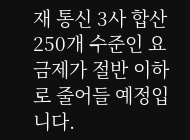재 통신 3사 합산 250개 수준인 요금제가 절반 이하로 줄어들 예정입니다.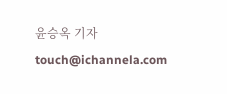윤승옥 기자 touch@ichannela.com